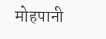मोहपानी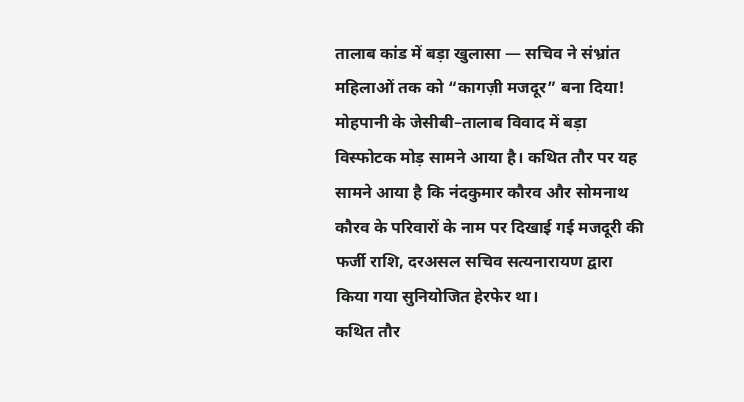तालाब कांड में बड़ा खुलासा — सचिव ने संभ्रांत महिलाओं तक को “कागज़ी मजदूर” बना दिया!
मोहपानी के जेसीबी–तालाब विवाद में बड़ा विस्फोटक मोड़ सामने आया है। कथित तौर पर यह सामने आया है कि नंदकुमार कौरव और सोमनाथ कौरव के परिवारों के नाम पर दिखाई गई मजदूरी की फर्जी राशि, दरअसल सचिव सत्यनारायण द्वारा किया गया सुनियोजित हेरफेर था।
कथित तौर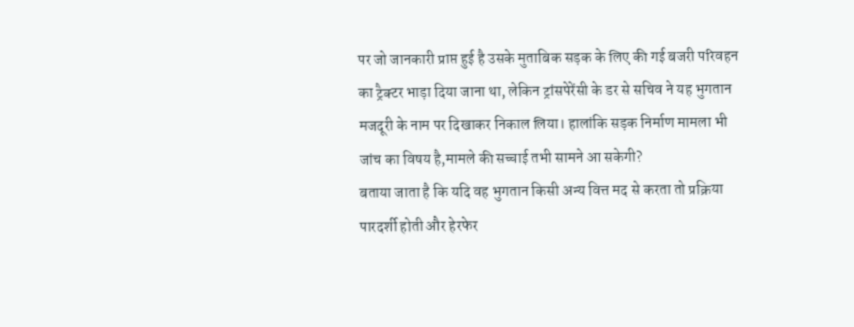पर जो जानकारी प्राप्त हुई है उसके मुताबिक सड़क के लिए की गई बजरी परिवहन का ट्रैक्टर भाड़ा दिया जाना था, लेकिन ट्रांसपेरेंसी के डर से सचिव ने यह भुगतान मजदूरी के नाम पर दिखाकर निकाल लिया। हालांकि सड़क निर्माण मामला भी जांच का विषय है,मामले की सच्चाई तभी सामने आ सकेगी?
बताया जाता है कि यदि वह भुगतान किसी अन्य वित्त मद से करता तो प्रक्रिया पारदर्शी होती और हेरफेर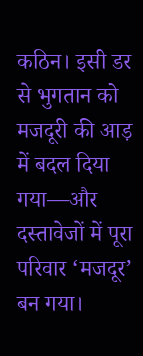कठिन। इसी डर से भुगतान को मजदूरी की आड़ में बदल दिया गया—और दस्तावेजों में पूरा परिवार ‘मजदूर’ बन गया।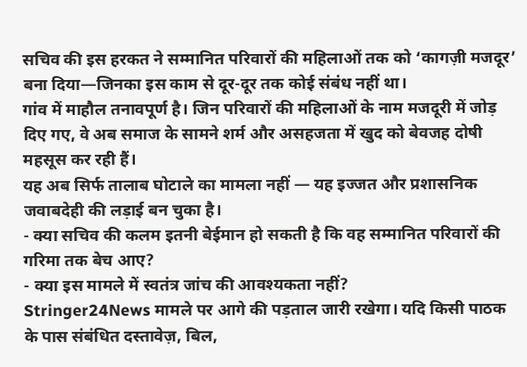सचिव की इस हरकत ने सम्मानित परिवारों की महिलाओं तक को ‘कागज़ी मजदूर’ बना दिया—जिनका इस काम से दूर-दूर तक कोई संबंध नहीं था।
गांव में माहौल तनावपूर्ण है। जिन परिवारों की महिलाओं के नाम मजदूरी में जोड़ दिए गए, वे अब समाज के सामने शर्म और असहजता में खुद को बेवजह दोषी महसूस कर रही हैं।
यह अब सिर्फ तालाब घोटाले का मामला नहीं — यह इज्जत और प्रशासनिक जवाबदेही की लड़ाई बन चुका है।
- क्या सचिव की कलम इतनी बेईमान हो सकती है कि वह सम्मानित परिवारों की गरिमा तक बेच आए?
- क्या इस मामले में स्वतंत्र जांच की आवश्यकता नहीं?
Stringer24News मामले पर आगे की पड़ताल जारी रखेगा। यदि किसी पाठक के पास संबंधित दस्तावेज़, बिल,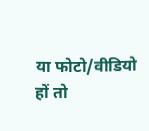या फोटो/वीडियो हों तो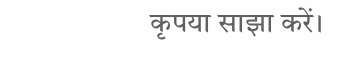कृपया साझा करें।